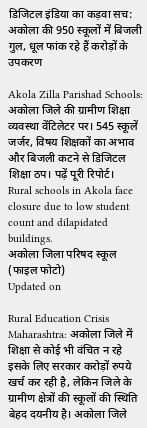डिजिटल इंडिया का कड़वा सच: अकोला की 950 स्कूलों में बिजली गुल, धूल फांक रहे हैं करोड़ों के उपकरण

Akola Zilla Parishad Schools: अकोला जिले की ग्रामीण शिक्षा व्यवस्था वेंटिलेटर पर। 545 स्कूलें जर्जर, विषय शिक्षकों का अभाव और बिजली कटने से डिजिटल शिक्षा ठप। पढ़ें पूरी रिपोर्ट।
Rural schools in Akola face closure due to low student count and dilapidated buildings.
अकोला जिला परिषद स्कूल (फाइल फोटो)
Updated on

Rural Education Crisis Maharashtra: अकोला जिले में शिक्षा से कोई भी वंचित न रहे इसके लिए सरकार करोड़ों रुपये खर्च कर रही है, लेकिन जिले के ग्रामीण क्षेत्रों की स्कूलों की स्थिति बेहद दयनीय है। अकोला जिले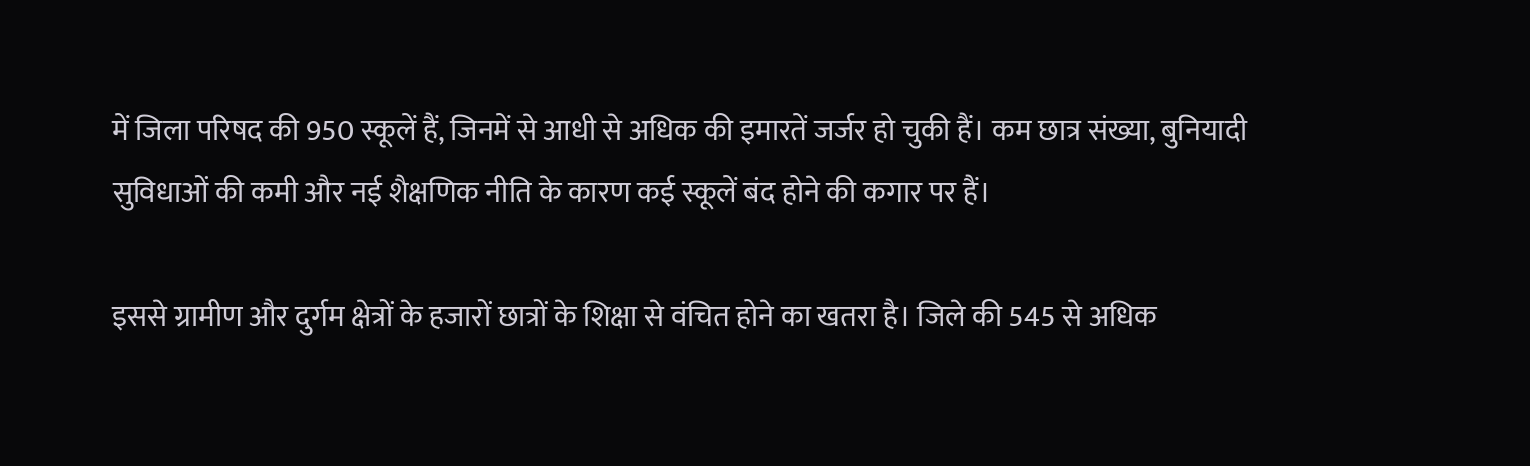में जिला परिषद की 950 स्कूलें हैं, जिनमें से आधी से अधिक की इमारतें जर्जर हो चुकी हैं। कम छात्र संख्या, बुनियादी सुविधाओं की कमी और नई शैक्षणिक नीति के कारण कई स्कूलें बंद होने की कगार पर हैं।

इससे ग्रामीण और दुर्गम क्षेत्रों के हजारों छात्रों के शिक्षा से वंचित होने का खतरा है। जिले की 545 से अधिक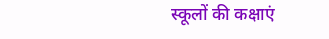स्कूलों की कक्षाएं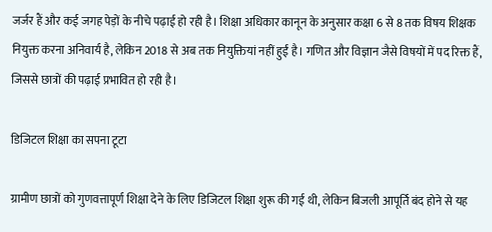जर्जर हैं और कई जगह पेड़ों के नीचे पढ़ाई हो रही है। शिक्षा अधिकार कानून के अनुसार कक्षा 6 से 8 तक विषय शिक्षक नियुक्त करना अनिवार्य है, लेकिन 2018 से अब तक नियुक्तियां नहीं हुईं है। गणित और विज्ञान जैसे विषयों में पद रिक्त हैं, जिससे छात्रों की पढ़ाई प्रभावित हो रही है।

डिजिटल शिक्षा का सपना टूटा

ग्रामीण छात्रों को गुणवत्तापूर्ण शिक्षा देने के लिए डिजिटल शिक्षा शुरू की गई थी, लेकिन बिजली आपूर्ति बंद होने से यह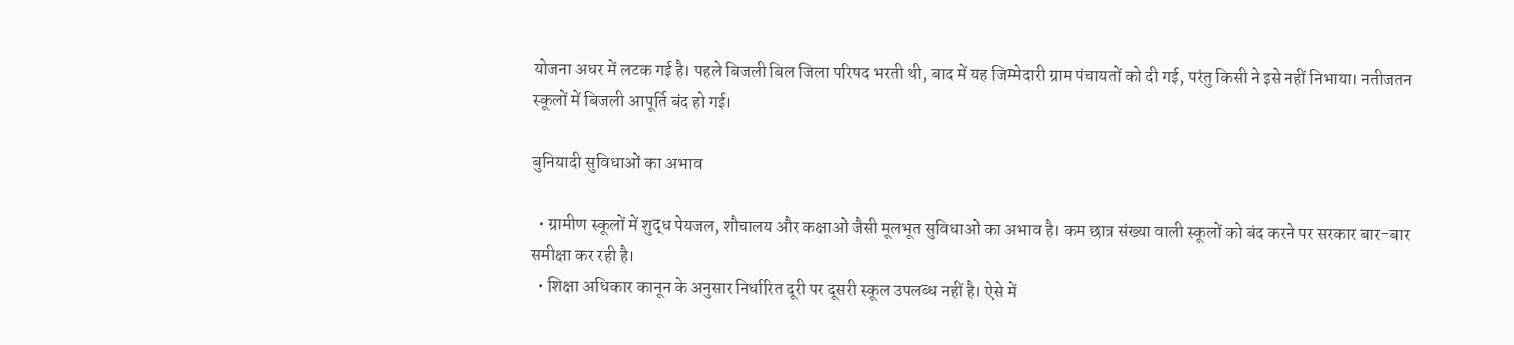योजना अधर में लटक गई है। पहले बिजली बिल जिला परिषद भरती थी, बाद में यह जिम्मेदारी ग्राम पंचायतों को दी गई, परंतु किसी ने इसे नहीं निभाया। नतीजतन स्कूलों में बिजली आपूर्ति बंद हो गई।

बुनियादी सुविधाओं का अभाव

  • ग्रामीण स्कूलों में शुद्ध पेयजल, शौचालय और कक्षाओं जैसी मूलभूत सुविधाओं का अभाव है। कम छात्र संख्या वाली स्कूलों को बंद करने पर सरकार बार-बार समीक्षा कर रही है।
  • शिक्षा अधिकार कानून के अनुसार निर्धारित दूरी पर दूसरी स्कूल उपलब्ध नहीं है। ऐसे में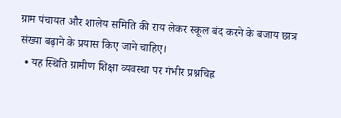ग्राम पंचायत और शालेय समिति की राय लेकर स्कूल बंद करने के बजाय छात्र संख्या बढ़ाने के प्रयास किए जाने चाहिए।
  • यह स्थिति ग्रामीण शिक्षा व्यवस्था पर गंभीर प्रश्नचिह्न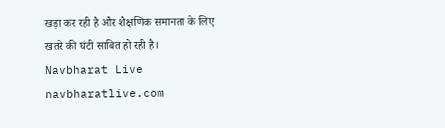खड़ा कर रही है और शैक्षणिक समानता के लिए खतरे की घंटी साबित हो रही है।
Navbharat Live
navbharatlive.com